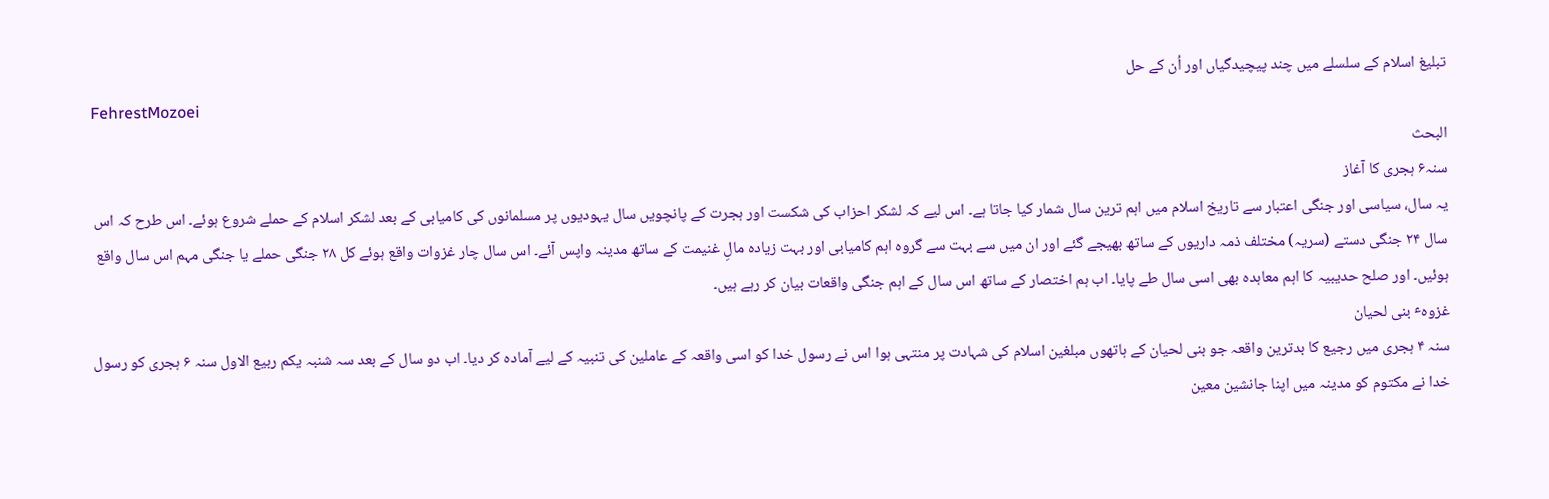تبلیغ اسلام کے سلسلے میں چند پیچیدگیاں اور اُن کے حل
FehrestMozoei
البحث
سنہ۶ ہجری کا آغاز
یہ سال، سیاسی اور جنگی اعتبار سے تاریخ اسلام میں اہم ترین سال شمار کیا جاتا ہے۔ اس لیے کہ لشکر احزاب کی شکست اور ہجرت کے پانچویں سال یہودیوں پر مسلمانوں کی کامیابی کے بعد لشکر اسلام کے حملے شروع ہوئے۔ اس طرح کہ اس سال ۲۴ جنگی دستے (سریہ) مختلف ذمہ داریوں کے ساتھ بھیجے گئے اور ان میں سے بہت سے گروہ اہم کامیابی اور بہت زیادہ مالِ غنیمت کے ساتھ مدینہ واپس آئے۔ اس سال چار غزوات واقع ہوئے کل ۲۸ جنگی حملے یا جنگی مہم اس سال واقع ہوئیں۔ اور صلح حدیبیہ کا اہم معاہدہ بھی اسی سال طے پایا۔ اب ہم اختصار کے ساتھ اس سال کے اہم جنگی واقعات بیان کر رہے ہیں۔
غزوہٴ بنی لحیان
سنہ ۴ ہجری میں رجیع کا بدترین واقعہ جو بنی لحیان کے ہاتھوں مبلغین اسلام کی شہادت پر منتہی ہوا اس نے رسول خدا کو اسی واقعہ کے عاملین کی تنبیہ کے لیے آمادہ کر دیا۔ اب دو سال کے بعد سہ شنبہ یکم ربیع الاول سنہ ۶ ہجری کو رسول خدا نے مکتوم کو مدینہ میں اپنا جانشین معین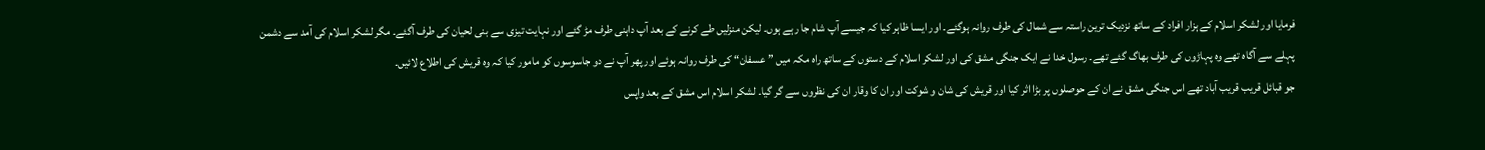فرمایا اور لشکر اسلام کے ہزار افراد کے ساتھ نزدیک ترین راستہ سے شمال کی طرف روانہ ہوگئے۔ اور ایسا ظاہر کیا کہ جیسے آپ شام جا رہے ہوں۔ لیکن منزلیں طے کرنے کے بعد آپ داہنی طرف مڑ گئے اور نہایت تیزی سے بنی لحیان کی طرف آگئے۔ مگر لشکر اسلام کی آمد سے دشمن پہلے سے آگاہ تھے وہ پہاڑوں کی طرف بھاگ گئے تھے۔ رسول خدا نے ایک جنگی مشق کی اور لشکر اسلام کے دستوں کے ساتھ راہ مکہ میں ”عسفان“ کی طرف روانہ ہوئے اور پھر آپ نے دو جاسوسوں کو مامور کیا کہ وہ قریش کی اطلاع لائیں۔
جو قبائل قریب قریب آباد تھے اس جنگی مشق نے ان کے حوصلوں پر بڑا اثر کیا اور قریش کی شان و شوکت اور ان کا وقار ان کی نظروں سے گر گیا۔ لشکر اسلام اس مشق کے بعد واپس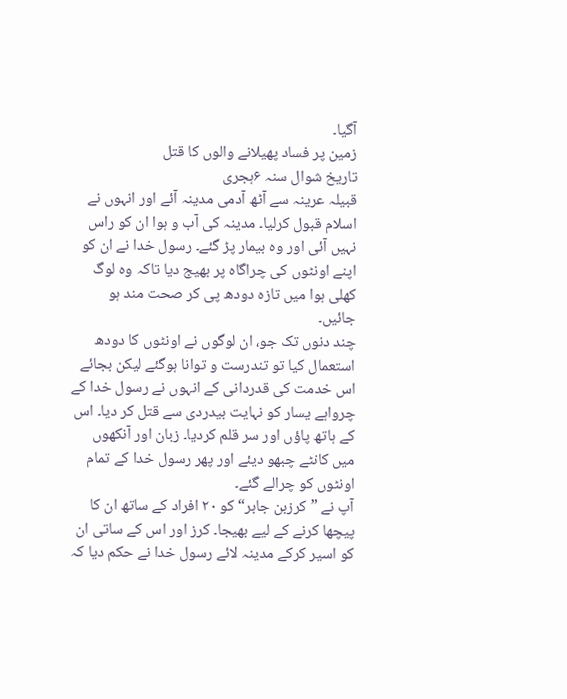آگیا۔
زمین پر فساد پھیلانے والوں کا قتل
تاریخ شوال سنہ ۶ہجری
قبیلہ عرینہ سے آٹھ آدمی مدینہ آئے اور انہوں نے اسلام قبول کرلیا۔ مدینہ کی آب و ہوا ان کو راس نہیں آئی اور وہ بیمار پڑ گئے۔ رسول خدا نے ان کو اپنے اونٹوں کی چراگاہ پر بھیج دیا تاکہ وہ لوگ کھلی ہوا میں تازہ دودھ پی کر صحت مند ہو جائیں۔
چند دنوں تک جو، ان لوگوں نے اونٹوں کا دودھ استعمال کیا تو تندرست و توانا ہوگئے لیکن بجائے اس خدمت کی قدردانی کے انہوں نے رسول خدا کے چرواہے یسار کو نہایت بیدردی سے قتل کر دیا۔ اس کے ہاتھ پاؤں اور سر قلم کردیا۔ زبان اور آنکھوں میں کانٹے چبھو دیئے اور پھر رسول خدا کے تمام اونٹوں کو چرالے گئے۔
آپ نے ”کرزبن جابر“ کو ۲۰ افراد کے ساتھ ان کا پیچھا کرنے کے لیے بھیجا۔ کرز اور اس کے ساتی ان کو اسیر کرکے مدینہ لائے رسول خدا نے حکم دیا کہ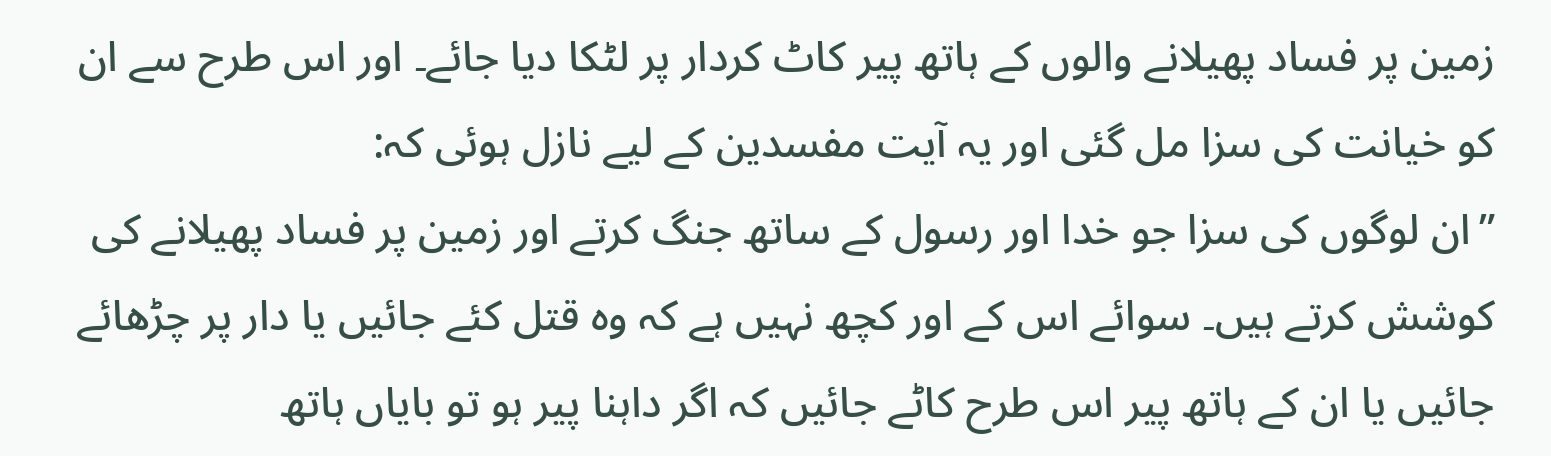زمین پر فساد پھیلانے والوں کے ہاتھ پیر کاٹ کردار پر لٹکا دیا جائے۔ اور اس طرح سے ان کو خیانت کی سزا مل گئی اور یہ آیت مفسدین کے لیے نازل ہوئی کہ:
”ان لوگوں کی سزا جو خدا اور رسول کے ساتھ جنگ کرتے اور زمین پر فساد پھیلانے کی کوشش کرتے ہیں۔ سوائے اس کے اور کچھ نہیں ہے کہ وہ قتل کئے جائیں یا دار پر چڑھائے جائیں یا ان کے ہاتھ پیر اس طرح کاٹے جائیں کہ اگر داہنا پیر ہو تو بایاں ہاتھ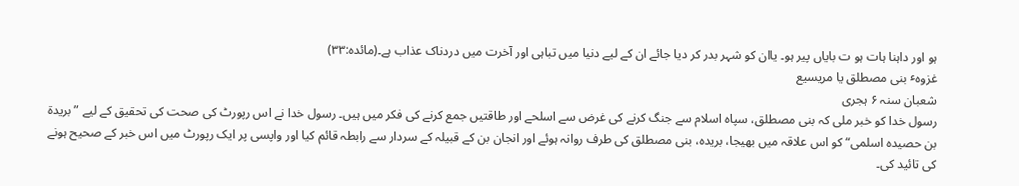ہو اور داہنا ہات ہو ت بایاں پیر ہو۔ یاان کو شہر بدر کر دیا جائے ان کے لیے دنیا میں تباہی اور آخرت میں دردناک عذاب ہے۔(مائدہ:۳۳)
غزوہٴ بنی مصطلق یا مریسیع
شعبان سنہ ۶ ہجری
رسول خدا کو خبر ملی کہ بنی مصطلق، سپاہ اسلام سے جنگ کرنے کی غرض سے اسلحے اور طاقتیں جمع کرنے کی فکر میں ہیں۔ رسول خدا نے اس رپورٹ کی صحت کی تحقیق کے لیے ”بریدة بن حصیدہ اسلمی“ کو اس علاقہ میں بھیجا، بریدہ، بنی مصطلق کی طرف روانہ ہوئے اور انجان بن کے قبیلہ کے سردار سے رابطہ قائم کیا اور واپسی پر ایک رپورٹ میں اس خبر کے صحیح ہونے کی تائید کی۔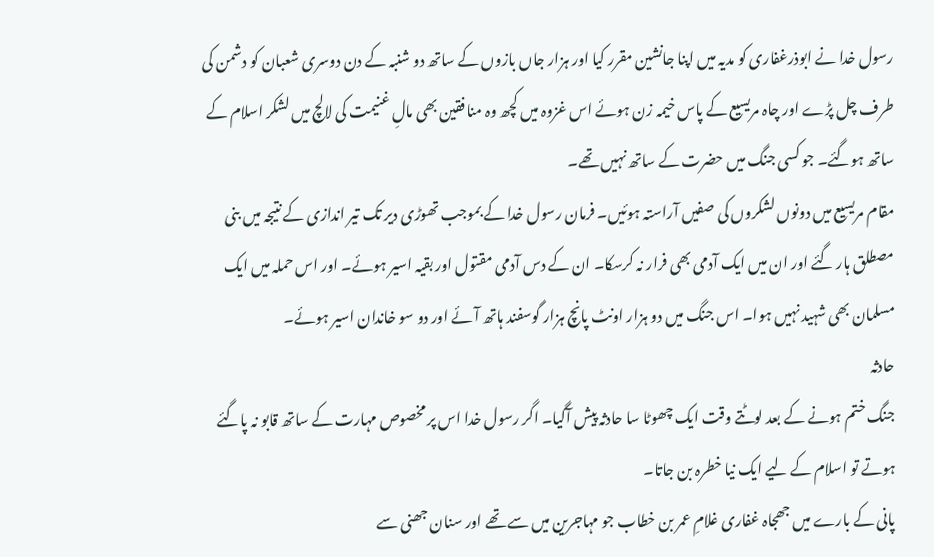رسول خدا نے ابوذرغفاری کو مدیہ میں اپنا جانشین مقرر کیا اور ہزار جاں بازوں کے ساتھ دو شنبہ کے دن دوسری شعبان کو دشمن کی طرف چل پڑے اور چاہ مریسیع کے پاس خیمہ زن ہوئے اس غزوہ میں کچھ وہ منافقین بھی مالِ غنیمت کی لالچ میں لشکر اسلام کے ساتھ ہوگئے۔ جو کسی جنگ میں حضرت کے ساتھ نہیں تھے۔
مقام مریسیع میں دونوں لشکروں کی صفیں آراستہ ہوئیں۔ فرمان رسول خدا کے بموجب تھوڑی دیر تک تیر اندازی کے نتیجہ میں بنی مصطلق ہار گئے اور ان میں ایک آدمی بھی فرار نہ کرسکا۔ ان کے دس آدمی مقتول اور بقیہ اسیر ہوئے۔ اور اس حملہ میں ایک مسلمان بھی شہید نہیں ہوا۔ اس جنگ میں دو ہزار اونٹ پانچ ہزار گوسفند ہاتھ آئے اور دو سو خاندان اسیر ہوئے۔
حادثہ
جنگ ختم ہونے کے بعد لوٹتے وقت ایک چھوٹا سا حادثہ پیش آگیا۔ اگر رسول خدا اس پر مخصوص مہارت کے ساتھ قابو نہ پاگئے ہوتے تو اسلام کے لیے ایک نیا خطرہ بن جاتا۔
پانی کے بارے میں جھجاہ غفاری غلامِ عمر بن خطاب جو مہاجرین میں سے تھے اور سنان جھنی سے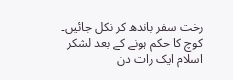رخت سفر باندھ کر نکل جائیں۔
کوچ کا حکم ہونے کے بعد لشکر اسلام ایک رات دن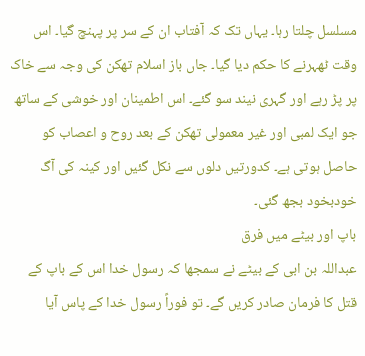مسلسل چلتا رہا۔ یہاں تک کہ آفتاب ان کے سر پر پہنچ گیا۔ اس وقت ٹھہرنے کا حکم دیا گیا۔ جاں باز اسلام تھکن کی وجہ سے خاک پر پڑ رہے اور گہری نیند سو گئے۔ اس اطمینان اور خوشی کے ساتھ جو ایک لمبی اور غیر معمولی تھکن کے بعد روح و اعصاب کو حاصل ہوتی ہے۔ کدورتیں دلوں سے نکل گئیں اور کینہ کی آگ خودبخود بجھ گئی۔
باپ اور بیٹے میں فرق
عبداللہ بن ابی کے بیٹے نے سمجھا کہ رسول خدا اس کے باپ کے قتل کا فرمان صادر کریں گے۔ تو فوراً رسول خدا کے پاس آیا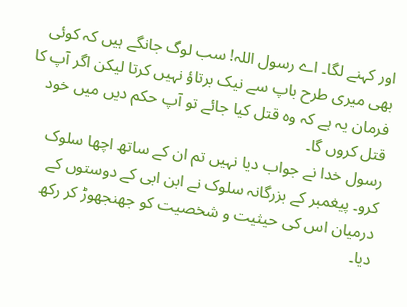اور کہنے لگا۔ اے رسول اللہ! سب لوگ جانگے ہیں کہ کوئی بھی میری طرح باپ سے نیک برتاؤ نہیں کرتا لیکن اگر آپ کا فرمان یہ ہے کہ وہ قتل کیا جائے تو آپ حکم دیں میں خود قتل کروں گا۔
رسول خدا نے جواب دیا نہیں تم ان کے ساتھ اچھا سلوک کرو۔ پیغمبر کے بزرگانہ سلوک نے ابن ابی کے دوستوں کے درمیان اس کی حیثیت و شخصیت کو جھنجھوڑ کر رکھ دیا۔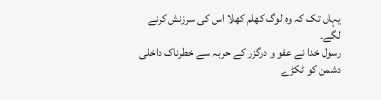یہاں تک کہ وہ لوگ کھلم کھلا اس کی سرزنش کرنے لگے۔
رسول خدا نے عفو و درگزر کے حربہ سے خطرناک داخلی دشمن کو ٹکڑے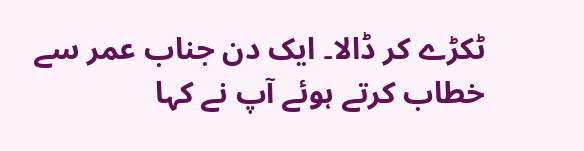ٹکڑے کر ڈالا۔ ایک دن جناب عمر سے خطاب کرتے ہوئے آپ نے کہا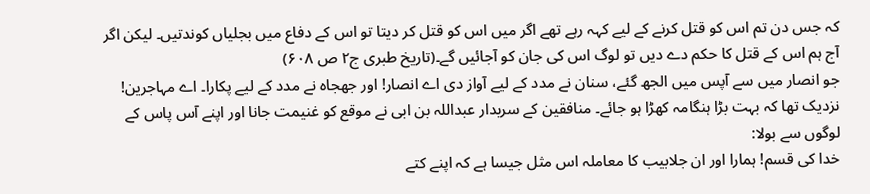کہ جس دن تم اس کو قتل کرنے کے لیے کہہ رہے تھے اگر میں اس کو قتل کر دیتا تو اس کے دفاع میں بجلیاں کوندتیں۔ لیکن اگر آج ہم اس کے قتل کا حکم دے دیں تو لوگ اس کی جان کو آجائیں گے۔(تاریخ طبری ج۲ ص ۶۰۸)
جو انصار میں سے آپس میں الجھ گئے، سنان نے مدد کے لیے آواز دی اے انصار! اور جھجاہ نے مدد کے لیے پکارا۔ اے مہاجرین! نزدیک تھا کہ بہت بڑا ہنگامہ کھڑا ہو جائے۔ منافقین کے سربدار عبداللہ بن ابی نے موقع کو غنیمت جانا اور اپنے آس پاس کے لوگوں سے بولا:
خدا کی قسم! ہمارا اور ان جلابیب کا معاملہ اس مثل جیسا ہے کہ اپنے کتے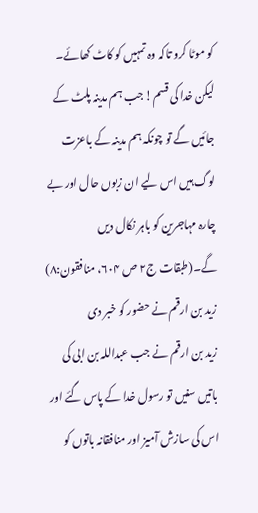کو موٹا کرو تاکہ وہ تمہیں کو کاٹ کھائے۔ لیکن خدا کی قسم! جب ہم مدینہ پلٹ کے جائیں گے تو چونکہ ہم مدینہ کے باعزت لوگ ہیں اس لیے ان زبوں حال اور بے چارہ مہاجرین کو باہر نکال دیں گے۔(طبقات ج۲ ص ۶۰۴، منافقون:۸)
زید بن ارقم نے حضور کو خبر دی
زید بن ارقم نے جب عبداللہ بن ابی کی باتیں سنیں تو رسول خدا کے پاس گئے اور اس کی سازش آمیز اور منافقانہ باتوں کو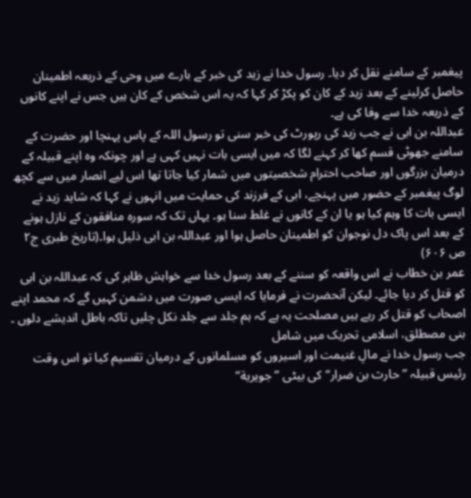پیغمبر کے سامنے نقل کر دیا۔ رسول خدا نے زید کی خبر کے بارے میں وحی کے ذریعہ اطمینان حاصل کرلینے کے بعد زید کے کان کو پکڑ کر کہا کہ یہ اس شخص کے کان ہیں جس نے اپنے کانوں کے ذریعہ خدا سے وفا کی ہے۔
عبداللہ بن ابی نے جب زید کی رپورٹ کی خبر سنی تو رسول اللہ کے پاس پہنچا اور حضرت کے سامنے جھوٹی قسم کھا کر کہنے لگا کہ میں ایسی بات نہیں کہی ہے اور چونکہ وہ اپنے قبیلہ کے درمیان بزرگوں اور صاحب احترام شخصیتوں میں شمار کیا جاتا تھا اس لیے انصار میں سے کچھ لوگ پیغمبر کے حضور میں پہنچے، ابی کے فرزند کی حمایت میں انہوں نے کہا کہ شاید زید نے ایسی بات کا وہم کیا ہو یا ان کے کانوں نے غلط سنا ہو۔ یہاں تک کہ سورہ منافقون کے نازل ہونے کے بعد اس پاک دل نوجوان کو اطمینان حاصل ہوا اور عبداللہ بن ابی ذلیل ہوا۔(تاریخ طبری ج۲ ص ۶۰۶)
عمر بن خطاب نے اس واقعہ کو سننے کے بعد رسول خدا سے خواہش ظاہر کی کہ عبداللہ بن ابی کو قتل کر دیا جائے۔ لیکن آنحضرت نے فرمایا کہ ایسی صورت میں دشمن کہیں گے کہ محمد اپنے اصحاب کو قتل کر رہے ہیں مصلحت یہ ہے کہ ہم جلد سے جلد نکل چلیں تاکہ باطل اندیشے دلوں ۔
بنی مصطلق، اسلامی تحریک میں شامل
جب رسول خدا نے مالِ غنیمت اور اسیروں کو مسلمانوں کے درمیان تقسیم کیا تو اس وقت رئیس قبیلہ ”حارث بن ضرار“ کی بیٹی ”جویریة“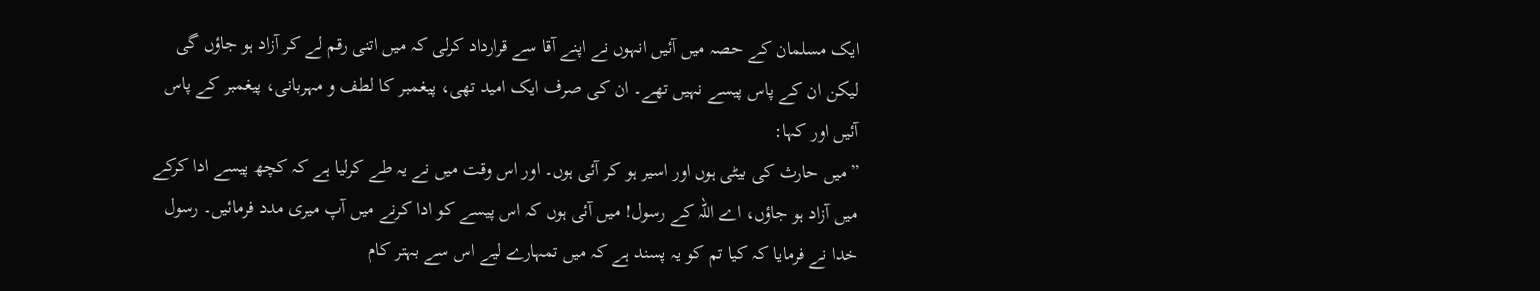ایک مسلمان کے حصہ میں آئیں انہوں نے اپنے آقا سے قرارداد کرلی کہ میں اتنی رقم لے کر آزاد ہو جاؤں گی لیکن ان کے پاس پیسے نہیں تھے۔ ان کی صرف ایک امید تھی، پیغمبر کا لطف و مہربانی، پیغمبر کے پاس آئیں اور کہا:
”میں حارث کی بیٹی ہوں اور اسیر ہو کر آئی ہوں۔ اور اس وقت میں نے یہ طے کرلیا ہے کہ کچھ پیسے ادا کرکے میں آزاد ہو جاؤں، اے اللہ کے رسول! میں آئی ہوں کہ اس پیسے کو ادا کرنے میں آپ میری مدد فرمائیں۔ رسول خدا نے فرمایا کہ کیا تم کو یہ پسند ہے کہ میں تمہارے لیے اس سے بہتر کام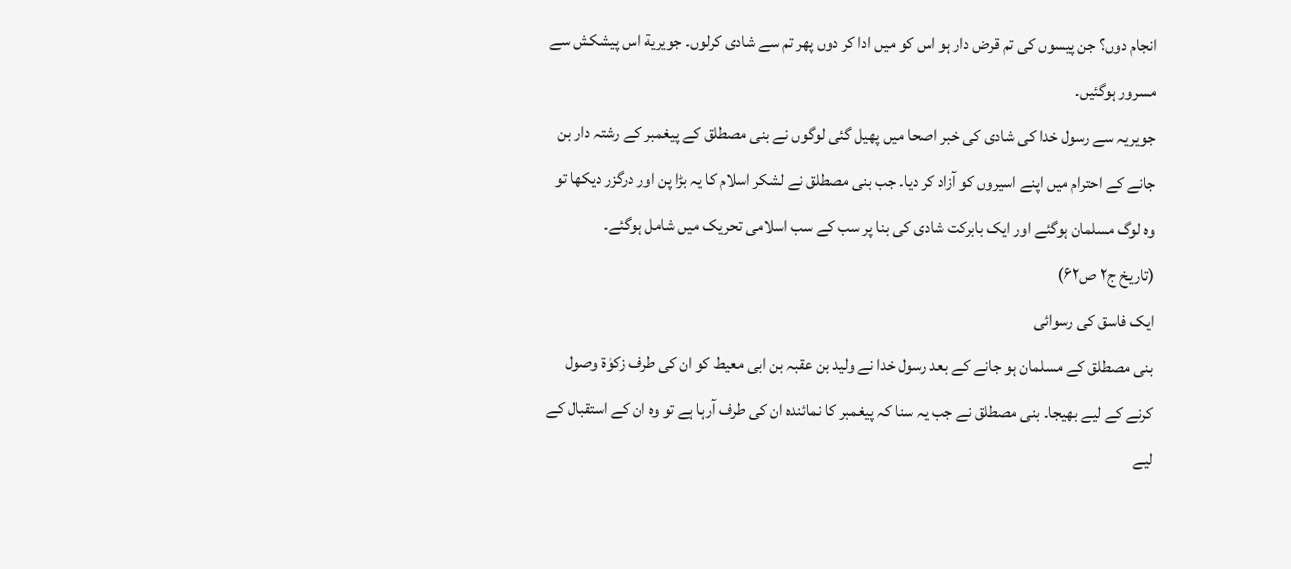انجام دوں؟ جن پیسوں کی تم قرض دار ہو اس کو میں ادا کر دوں پھر تم سے شادی کرلوں۔ جویریة اس پیشکش سے مسرور ہوگئیں۔
جویریہ سے رسول خدا کی شادی کی خبر اصحا میں پھیل گئی لوگوں نے بنی مصطلق کے پیغمبر کے رشتہ دار بن جانے کے احترام میں اپنے اسیروں کو آزاد کر دیا۔ جب بنی مصطلق نے لشکر اسلام کا یہ بڑا پن اور درگزر دیکھا تو وہ لوگ مسلمان ہوگئے اور ایک بابرکت شادی کی بنا پر سب کے سب اسلامی تحریک میں شامل ہوگئے۔
(تاریخ ج۲ ص۶۲)
ایک فاسق کی رسوائی
بنی مصطلق کے مسلمان ہو جانے کے بعد رسول خدا نے ولید بن عقبہ بن ابی معیط کو ان کی طرف زکوٰة وصول کرنے کے لیے بھیجا۔ بنی مصطلق نے جب یہ سنا کہ پیغمبر کا نمائندہ ان کی طرف آرہا ہے تو وہ ان کے استقبال کے لیے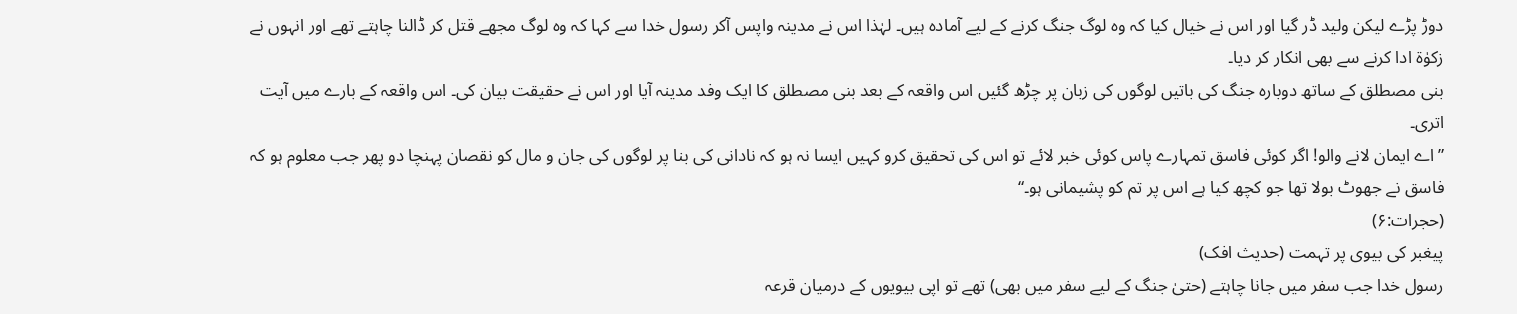دوڑ پڑے لیکن ولید ڈر گیا اور اس نے خیال کیا کہ وہ لوگ جنگ کرنے کے لیے آمادہ ہیں۔ لہٰذا اس نے مدینہ واپس آکر رسول خدا سے کہا کہ وہ لوگ مجھے قتل کر ڈالنا چاہتے تھے اور انہوں نے زکوٰة ادا کرنے سے بھی انکار کر دیا۔
بنی مصطلق کے ساتھ دوبارہ جنگ کی باتیں لوگوں کی زبان پر چڑھ گئیں اس واقعہ کے بعد بنی مصطلق کا ایک وفد مدینہ آیا اور اس نے حقیقت بیان کی۔ اس واقعہ کے بارے میں آیت اتری۔
”اے ایمان لانے والو! اگر کوئی فاسق تمہارے پاس کوئی خبر لائے تو اس کی تحقیق کرو کہیں ایسا نہ ہو کہ نادانی کی بنا پر لوگوں کی جان و مال کو نقصان پہنچا دو پھر جب معلوم ہو کہ فاسق نے جھوٹ بولا تھا جو کچھ کیا ہے اس پر تم کو پشیمانی ہو۔“
(حجرات:۶)
پیغبر کی بیوی پر تہمت (حدیث افک)
رسول خدا جب سفر میں جانا چاہتے (حتیٰ جنگ کے لیے سفر میں بھی) تھے تو اپی بیویوں کے درمیان قرعہ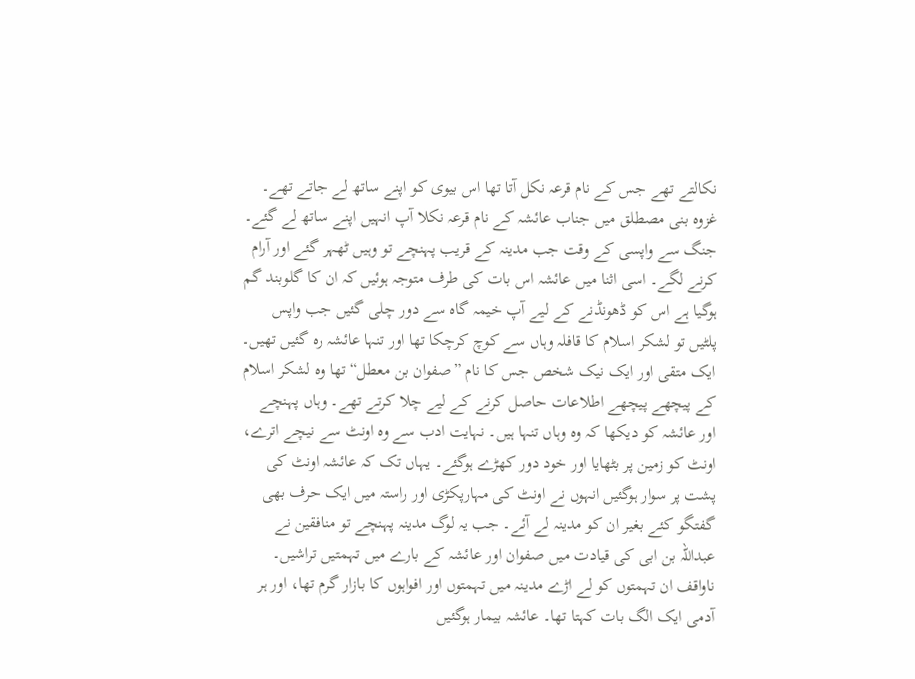نکالتے تھے جس کے نام قرعہ نکل آتا تھا اس بیوی کو اپنے ساتھ لے جاتے تھے۔
غزوہ بنی مصطلق میں جناب عائشہ کے نام قرعہ نکلا آپ انہیں اپنے ساتھ لے گئے۔ جنگ سے واپسی کے وقت جب مدینہ کے قریب پہنچے تو وہیں ٹھہر گئے اور آرام کرنے لگے۔ اسی اثنا میں عائشہ اس بات کی طرف متوجہ ہوئیں کہ ان کا گلوبند گم ہوگیا ہے اس کو ڈھونڈنے کے لیے آپ خیمہ گاہ سے دور چلی گئیں جب واپس پلٹیں تو لشکر اسلام کا قافلہ وہاں سے کوچ کرچکا تھا اور تنہا عائشہ رہ گئیں تھیں۔ ایک متقی اور ایک نیک شخص جس کا نام ”صفوان بن معطل“ تھا وہ لشکر اسلام کے پیچھے پیچھے اطلاعات حاصل کرنے کے لیے چلا کرتے تھے۔ وہاں پہنچے اور عائشہ کو دیکھا کہ وہ وہاں تنہا ہیں۔ نہایت ادب سے وہ اونٹ سے نیچے اترے، اونٹ کو زمین پر بٹھایا اور خود دور کھڑے ہوگئے۔ یہاں تک کہ عائشہ اونٹ کی پشت پر سوار ہوگئیں انہوں نے اونٹ کی مہارپکڑی اور راستہ میں ایک حرف بھی گفتگو کئے بغیر ان کو مدینہ لے آئے۔ جب یہ لوگ مدینہ پہنچے تو منافقین نے عبداللہ بن ابی کی قیادت میں صفوان اور عائشہ کے بارے میں تہمتیں تراشیں۔ ناواقف ان تہمتوں کو لے اڑے مدینہ میں تہمتوں اور افواہوں کا بازار گرم تھا، اور ہر آدمی ایک الگ بات کہتا تھا۔ عائشہ بیمار ہوگئیں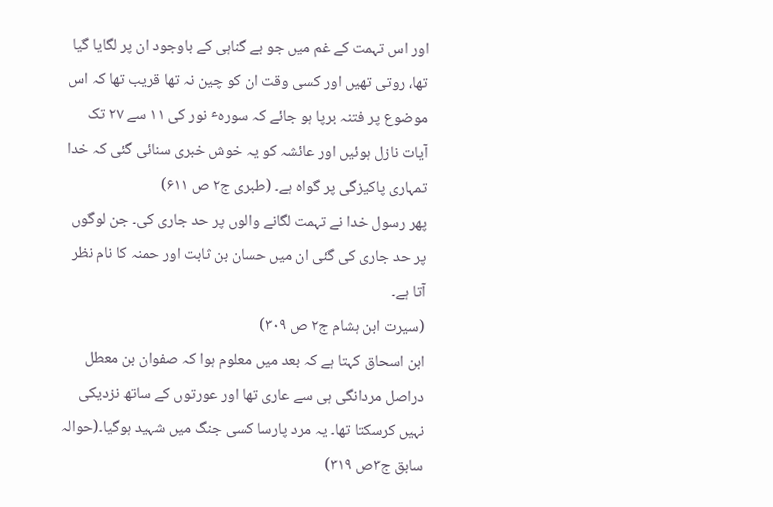اور اس تہمت کے غم میں جو بے گناہی کے باوجود ان پر لگایا گیا تھا، روتی تھیں اور کسی وقت ان کو چین نہ تھا قریب تھا کہ اس موضوع پر فتنہ برپا ہو جائے کہ سورہٴ نور کی ۱۱ سے ۲۷ تک آیات نازل ہوئیں اور عائشہ کو یہ خوش خبری سنائی گئی کہ خدا تمہاری پاکیزگی پر گواہ ہے۔ (طبری ج۲ ص ۶۱۱)
پھر رسول خدا نے تہمت لگانے والوں پر حد جاری کی۔ جن لوگوں پر حد جاری کی گئی ان میں حسان بن ثابت اور حمنہ کا نام نظر آتا ہے۔
(سیرت ابن ہشام ج۲ ص ۳۰۹)
ابن اسحاق کہتا ہے کہ بعد میں معلوم ہوا کہ صفوان بن معطل دراصل مردانگی ہی سے عاری تھا اور عورتوں کے ساتھ نزدیکی نہیں کرسکتا تھا۔ یہ مرد پارسا کسی جنگ میں شہید ہوگیا۔(حوالہ سابق ج۳ص ۳۱۹)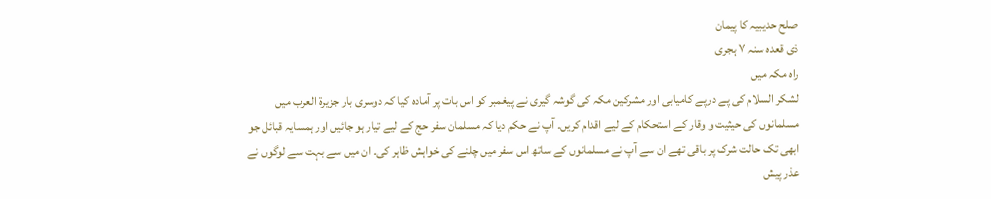صلح حدیبیہ کا پیمان
ذی قعدہ سنہ ۷ ہجری
راہ مکہ میں
لشکر السلام کی پے درپے کامیابی اور مشرکین مکہ کی گوشہ گیری نے پیغمبر کو اس بات پر آمادہ کیا کہ دوسری بار جزیرة العرب میں مسلمانوں کی حیثیت و وقار کے استحکام کے لیے اقدام کریں۔ آپ نے حکم دیا کہ مسلمان سفر حج کے لیے تیار ہو جائیں اور ہمسایہ قبائل جو ابھی تک حالت شرک پر باقی تھے ان سے آپ نے مسلمانوں کے ساتھ اس سفر میں چلنے کی خواہش ظاہر کی۔ ان میں سے بہت سے لوگوں نے عذر پیش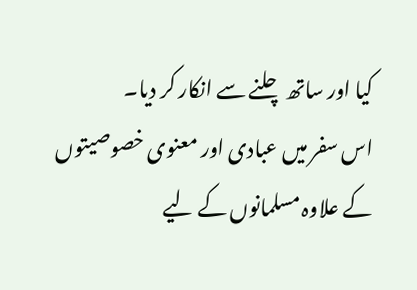کیا اور ساتھ چلنے سے انکار کر دیا۔
اس سفر میں عبادی اور معنوی خصوصیتوں کے علاوہ مسلمانوں کے لیے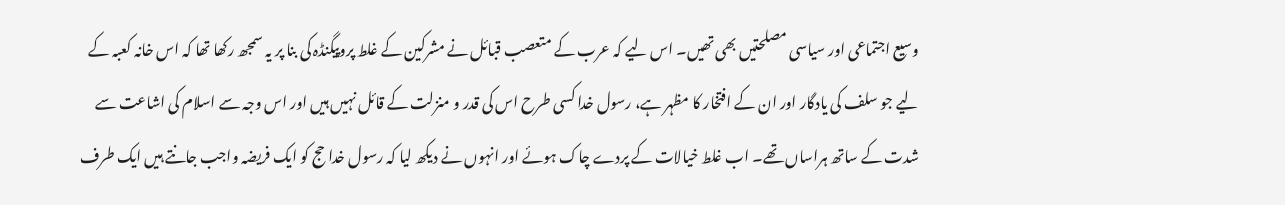وسیع اجتماعی اور سیاسی مصلحتیں بھی تھیں۔ اس لیے کہ عرب کے متعصب قبائل نے مشرکین کے غلط پروپیگنڈہ کی بنا پر یہ سمجھ رکھا تھا کہ اس خانہ کعبہ کے لیے جو سلف کی یادگار اور ان کے افتخار کا مظہر ہے، رسول خدا کسی طرح اس کی قدر و منزلت کے قائل نہیں ہیں اور اس وجہ سے اسلام کی اشاعت سے شدت کے ساتھ ہراساں تھے۔ اب غلط خیالات کے پردے چاک ہوئے اور انہوں نے دیکھ لیا کہ رسول خدا حج کو ایک فریضہ واجب جانتے ہیں ایک طرف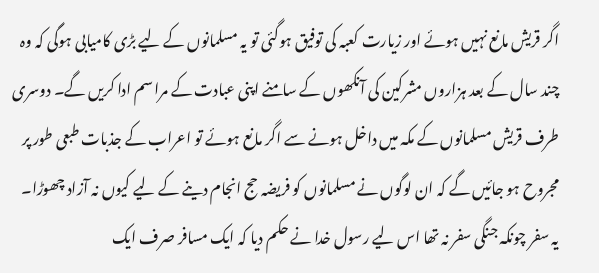اگر قریش مانع نہیں ہوئے اور زیارت کعبہ کی توفیق ہوگئی تو یہ مسلمانوں کے لیے بڑی کامیابی ہوگی کہ وہ چند سال کے بعد ہزاروں مشرکین کی آنکھوں کے سامنے اپنی عبادت کے مراسم ادا کریں گے۔ دوسری طرف قریش مسلمانوں کے مکہ میں داخل ہونے سے اگر مانع ہوئے تو اعراب کے جذبات طبعی طور پر مجروح ہو جائیں گے کہ ان لوگوں نے مسلمانوں کو فریضہ حج انجام دینے کے لیے کیوں نہ آزاد چھوڑا۔ یہ سفر چونکہ جنگی سفر نہ تھا اس لیے رسول خدا نے حکم دیا کہ ایک مسافر صرف ایک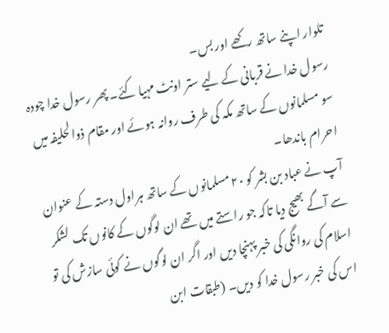تلوار اپنے ساتھ رکھے اور بس۔
رسول خدا نے قربانی کے لیے ستر اونٹ مہیا کئے۔ پھر رسول خدا چودہ سو مسلمانوں کے ساتھ مکہ کی طرف روانہ ہوئے اور مقام ذوالحلیفہ میں احرام باندھا۔
آپ نے عباد بن بشر کو ۲۰ مسلمانوں کے ساتھ ہراول دستہ کے عنوان سے آگے بھیج دیا تاکہ جو راستے میں تھے ان لوگوں کے کانوں تک لشکر اسلام کی روانگی کی خبر پہنچا دیں اور اگر ان لوگوں نے کوئی سازش کی تو اس کی خبر رسول خدا کو دیں۔ (طبقات ابن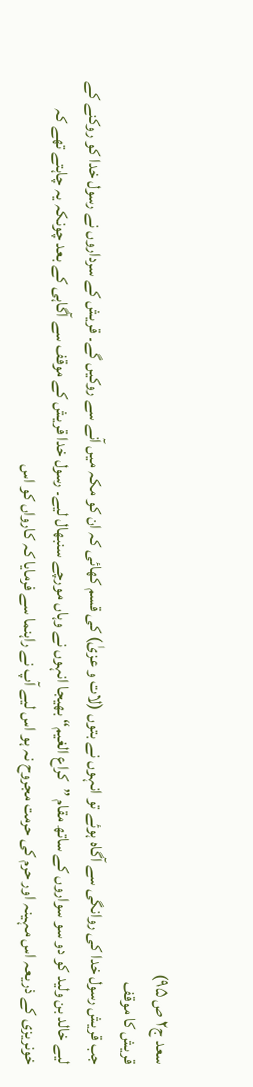سعد ج۲ ص ۹۵)
قریش کا موقف
جب قریش رسول خدا کی روانگی سے آگاہ ہوئے تو انہوں نے بتوں (لات و عزیٰ) کی قسم کھائی کہ ان کو مکہ میں آنے سے روکیں گے۔ قریش کے سرداروں نے رسول خدا کو روکنے کے لیے خالد بن ولید کو دو سو سواروں کے ساتھ مقام ”کراع الغیم“ بھیجا انہوں نے وہاں مورچے سنبھال لیے۔ رسول خدا قریش کے موقف سے آگاہی کے بعد چونکہ یہ چاہتے تھے کہ خونریزی کے ذریعہ اس مہینہ اور حرم کی حرمت مجروح نہ ہو اس لیے آپ نے راہنما سے فرمایا کہ کارواں کو اس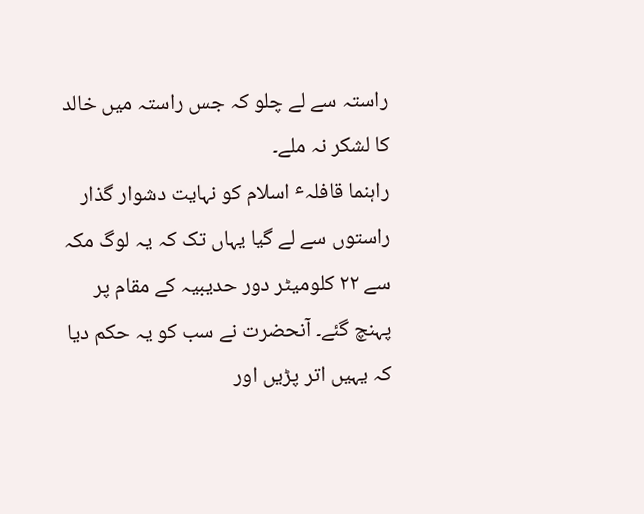راستہ سے لے چلو کہ جس راستہ میں خالد کا لشکر نہ ملے۔
راہنما قافلہٴ اسلام کو نہایت دشوار گذار راستوں سے لے گیا یہاں تک کہ یہ لوگ مکہ سے ۲۲ کلومیٹر دور حدیبیہ کے مقام پر پہنچ گئے۔ آنحضرت نے سب کو یہ حکم دیا کہ یہیں اتر پڑیں اور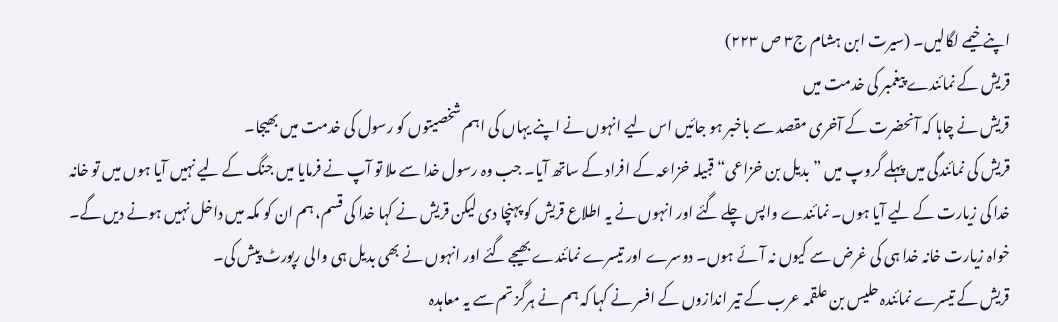اپنے خیمے لگالیں۔ (سیرت ابن ہشام ج۳ ص ۲۲۳)
قریش کے نمائندے پیغمبر کی خدمت میں
قریش نے چاہا کہ آنحضرت کے آخری مقصد سے باخبر ہو جائیں اس لیے انہوں نے اپنے یہاں کی اہم شخصیتوں کو رسول کی خدمت میں بھیجا۔
قریش کی نمائندگی میں پہلے گروپ میں ”بدیل بن خزاعی“ قبیلہ خزاعہ کے افراد کے ساتھ آیا۔ جب وہ رسول خدا سے ملا تو آپ نے فرمایا میں جنگ کے لیے نہیں آیا ہوں میں تو خانہ خدا کی زیارت کے لیے آیا ہوں۔ نمائندے واپس چلے گئے اور انہوں نے یہ اطلاع قریش کو پہنچا دی لیکن قریش نے کہا خدا کی قسم، ہم ان کو مکہ میں داخل نہیں ہونے دیں گے۔ خواہ زیارت خانہ خدا ہی کی غرض سے کیوں نہ آئے ہوں۔ دوسرے اور تیسرے نمائندے بھیجے گئے اور انہوں نے بھی بدیل ہی والی رپورٹ پیش کی۔
قریش کے تیسرے نمائندہ حلیس بن علقمہ عرب کے تیر اندازوں کے افسر نے کہا کہ ہم نے ہرگز تم سے یہ معاہدہ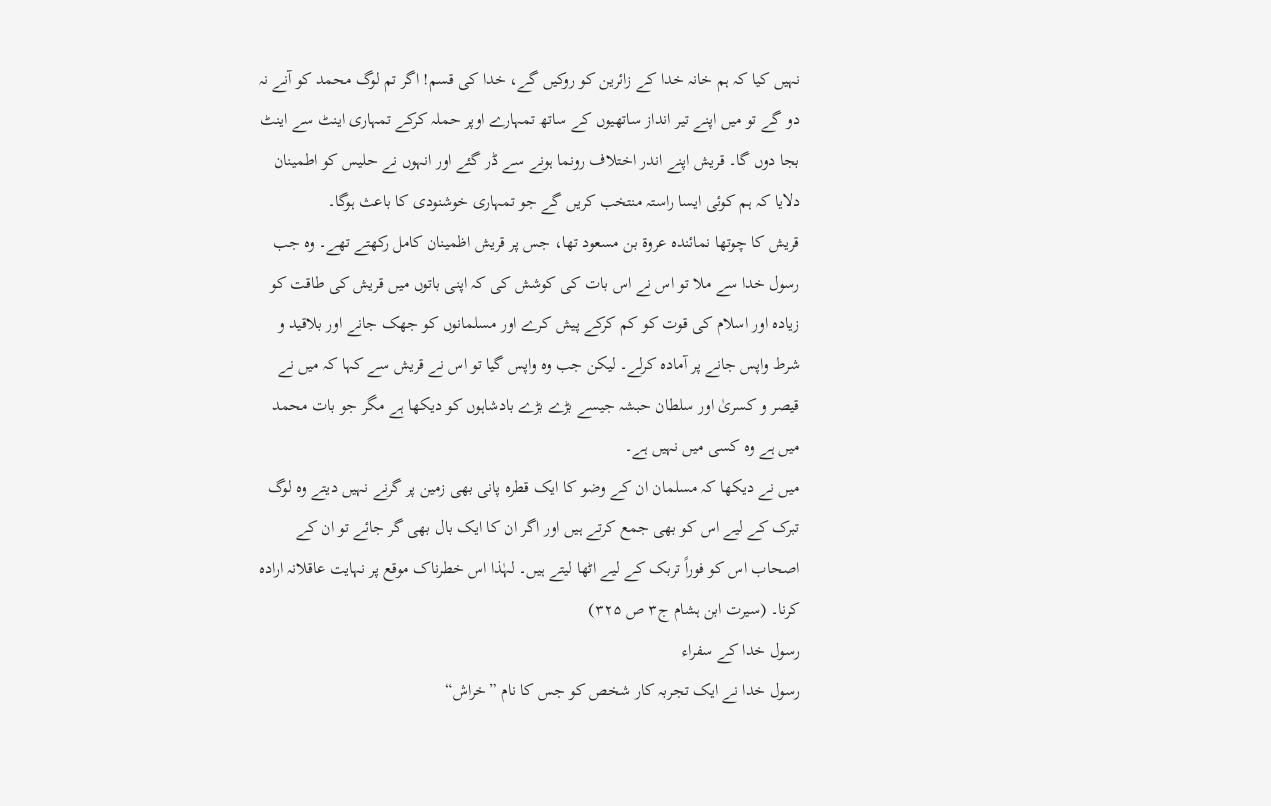نہیں کیا کہ ہم خانہ خدا کے زائرین کو روکیں گے، خدا کی قسم! اگر تم لوگ محمد کو آنے نہ دو گے تو میں اپنے تیر انداز ساتھیوں کے ساتھ تمہارے اوپر حملہ کرکے تمہاری اینٹ سے اینٹ بجا دوں گا۔ قریش اپنے اندر اختلاف رونما ہونے سے ڈر گئے اور انہوں نے حلیس کو اطمینان دلایا کہ ہم کوئی ایسا راستہ منتخب کریں گے جو تمہاری خوشنودی کا باعث ہوگا۔
قریش کا چوتھا نمائندہ عروة بن مسعود تھا، جس پر قریش اظمینان کامل رکھتے تھے۔ وہ جب رسول خدا سے ملا تو اس نے اس بات کی کوشش کی کہ اپنی باتوں میں قریش کی طاقت کو زیادہ اور اسلام کی قوت کو کم کرکے پیش کرے اور مسلمانوں کو جھک جانے اور بلاقید و شرط واپس جانے پر آمادہ کرلے۔ لیکن جب وہ واپس گیا تو اس نے قریش سے کہا کہ میں نے قیصر و کسریٰ اور سلطان حبشہ جیسے بڑے بڑے بادشاہوں کو دیکھا ہے مگر جو بات محمد میں ہے وہ کسی میں نہیں ہے۔
میں نے دیکھا کہ مسلمان ان کے وضو کا ایک قطرہ پانی بھی زمین پر گرنے نہیں دیتے وہ لوگ تبرک کے لیے اس کو بھی جمع کرتے ہیں اور اگر ان کا ایک بال بھی گر جائے تو ان کے اصحاب اس کو فوراً تربک کے لیے اٹھا لیتے ہیں۔ لہٰذا اس خطرناک موقع پر نہایت عاقلانہ ارادہ کرنا۔ (سیرت ابن ہشام ج۳ ص ۳۲۵)
رسول خدا کے سفراء
رسول خدا نے ایک تجربہ کار شخص کو جس کا نام ”خراش“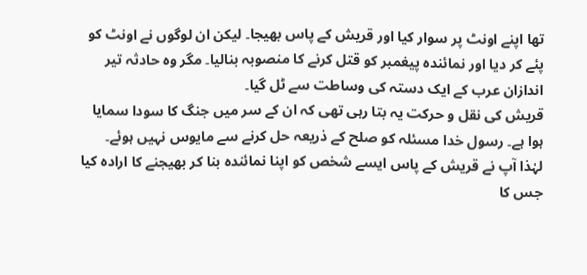تھا اپنے اونٹ پر سوار کیا اور قریش کے پاس بھیجا۔ لیکن ان لوگوں نے اونٹ کو پئے کر دیا اور نمائندہ پیغمبر کو قتل کرنے کا منصوبہ بنالیا۔ مگر وہ حادثہ تیر اندازان عرب کے ایک دستہ کی وساطت سے ٹل گیا۔
قریش کی نقل و حرکت یہ بتا رہی تھی کہ ان کے سر میں جنگ کا سودا سمایا ہوا ہے۔ رسول خدا مسئلہ کو صلح کے ذریعہ حل کرنے سے مایوس نہیں ہوئے۔ لہٰذا آپ نے قریش کے پاس ایسے شخص کو اپنا نمائندہ بنا کر بھیجنے کا ارادہ کیا جس کا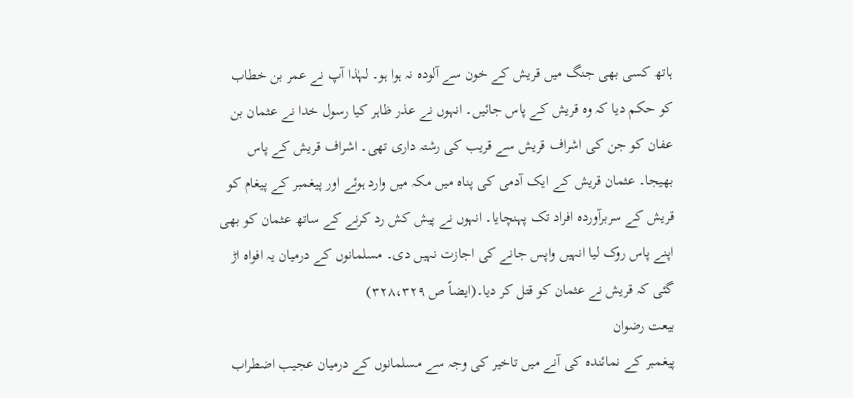ہاتھ کسی بھی جنگ میں قریش کے خون سے آلودہ نہ ہوا ہو۔ لہٰذا آپ نے عمر بن خطاب کو حکم دیا کہ وہ قریش کے پاس جائیں۔ انہوں نے عذر ظاہر کیا رسول خدا نے عثمان بن عفان کو جن کی اشراف قریش سے قریب کی رشتہ داری تھی۔ اشراف قریش کے پاس بھیجا۔ عثمان قریش کے ایک آدمی کی پناہ میں مکہ میں وارد ہوئے اور پیغمبر کے پیغام کو قریش کے سربرآوردہ افراد تک پہنچایا۔ انہوں نے پیش کش رد کرنے کے ساتھ عثمان کو بھی اپنے پاس روک لیا انہیں واپس جانے کی اجازت نہیں دی۔ مسلمانوں کے درمیان یہ افواہ اڑ گئی کہ قریش نے عثمان کو قتل کر دیا۔(ایضاً ص ۳۲۸،۳۲۹)
بیعت رضوان
پیغمبر کے نمائندہ کی آنے میں تاخیر کی وجہ سے مسلمانوں کے درمیان عجیب اضطراب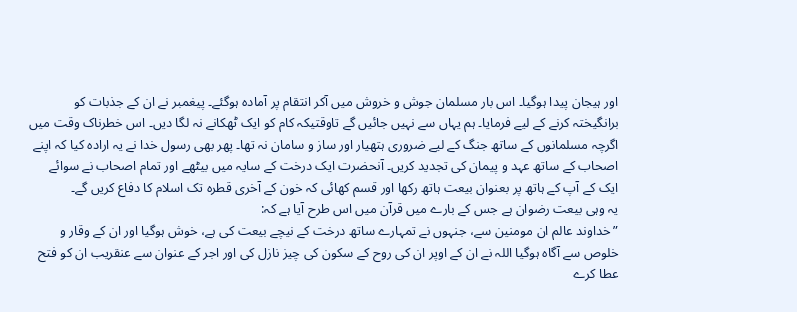اور ہیجان پیدا ہوگیا۔ اس بار مسلمان جوش و خروش میں آکر انتقام پر آمادہ ہوگئے۔ پیغمبر نے ان کے جذبات کو برانگیختہ کرنے کے لیے فرمایا۔ ہم یہاں سے نہیں جائیں گے تاوقتیکہ کام کو ایک ٹھکانے نہ لگا دیں۔ اس خطرناک وقت میں اگرچہ مسلمانوں کے ساتھ جنگ کے لیے ضروری ہتھیار اور ساز و سامان نہ تھا۔ پھر بھی رسول خدا نے یہ ارادہ کیا کہ اپنے اصحاب کے ساتھ عہد و پیمان کی تجدید کریں۔ آنحضرت ایک درخت کے سایہ میں بیٹھے اور تمام اصحاب نے سوائے ایک کے آپ کے ہاتھ پر بعنوان بیعت ہاتھ رکھا اور قسم کھائی کہ خون کے آخری قطرہ تک اسلام کا دفاع کریں گے۔
یہ وہی بیعت رضوان ہے جس کے بارے میں قرآن میں اس طرح آیا ہے کہ:
”خداوند عالم ان مومنین سے، جنہوں نے تمہارے ساتھ درخت کے نیچے بیعت کی ہے، خوش ہوگیا اور ان کے وقار و خلوص سے آگاہ ہوگیا اللہ نے ان کے اوپر ان کی روح کے سکون کی چیز نازل کی اور اجر کے عنوان سے عنقریب ان کو فتح عطا کرے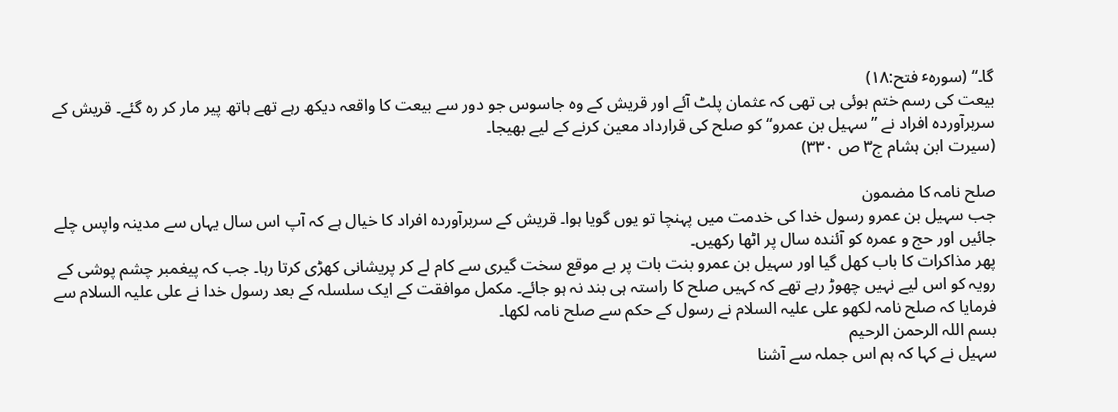گا۔“ (سورہٴ فتح:۱۸)
بیعت کی رسم ختم ہوئی ہی تھی کہ عثمان پلٹ آئے اور قریش کے وہ جاسوس جو دور سے بیعت کا واقعہ دیکھ رہے تھے ہاتھ پیر مار کر رہ گئے۔ قریش کے سربرآوردہ افراد نے ”سہیل بن عمرو“ کو صلح کی قرارداد معین کرنے کے لیے بھیجا۔
(سیرت ابن ہشام ج۳ ص ۳۳۰)

صلح نامہ کا مضمون
جب سہیل بن عمرو رسول خدا کی خدمت میں پہنچا تو یوں گویا ہوا۔ قریش کے سربرآوردہ افراد کا خیال ہے کہ آپ اس سال یہاں سے مدینہ واپس چلے جائیں اور حج و عمرہ کو آئندہ سال پر اٹھا رکھیں۔
پھر مذاکرات کا باب کھل گیا اور سہیل بن عمرو بنت بات پر بے موقع سخت گیری سے کام لے کر پریشانی کھڑی کرتا رہا۔ جب کہ پیغمبر چشم پوشی کے رویہ کو اس لیے نہیں چھوڑ رہے تھے کہ کہیں صلح کا راستہ ہی بند نہ ہو جائے۔ مکمل موافقت کے ایک سلسلہ کے بعد رسول خدا نے علی علیہ السلام سے فرمایا کہ صلح نامہ لکھو علی علیہ السلام نے رسول کے حکم سے صلح نامہ لکھا۔
بسم اللہ الرحمن الرحیم
سہیل نے کہا کہ ہم اس جملہ سے آشنا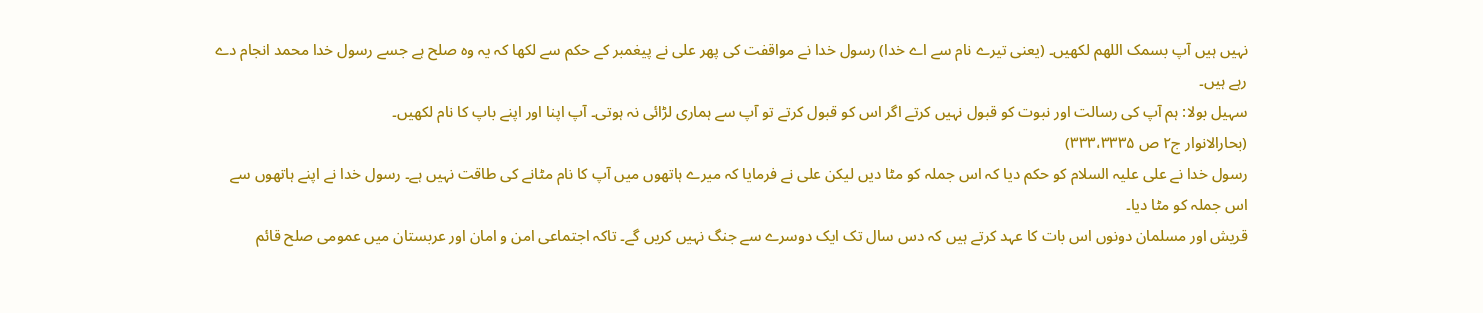نہیں ہیں آپ بسمک اللھم لکھیں۔ (یعنی تیرے نام سے اے خدا) رسول خدا نے مواقفت کی پھر علی نے پیغمبر کے حکم سے لکھا کہ یہ وہ صلح ہے جسے رسول خدا محمد انجام دے رہے ہیں۔
سہیل بولا: ہم آپ کی رسالت اور نبوت کو قبول نہیں کرتے اگر اس کو قبول کرتے تو آپ سے ہماری لڑائی نہ ہوتی۔ آپ اپنا اور اپنے باپ کا نام لکھیں۔
(بحارالانوار ج۲ ص ۳۳۳،۳۳۳۵)
رسول خدا نے علی علیہ السلام کو حکم دیا کہ اس جملہ کو مٹا دیں لیکن علی نے فرمایا کہ میرے ہاتھوں میں آپ کا نام مٹانے کی طاقت نہیں ہے۔ رسول خدا نے اپنے ہاتھوں سے اس جملہ کو مٹا دیا۔
قریش اور مسلمان دونوں اس بات کا عہد کرتے ہیں کہ دس سال تک ایک دوسرے سے جنگ نہیں کریں گے۔ تاکہ اجتماعی امن و امان اور عربستان میں عمومی صلح قائم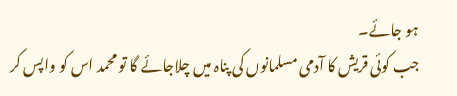ہو جائے۔
جب کوئی قریش کا آدمی مسلمانوں کی پناہ میں چلاجائے گا تو محمد اس کو واپس کر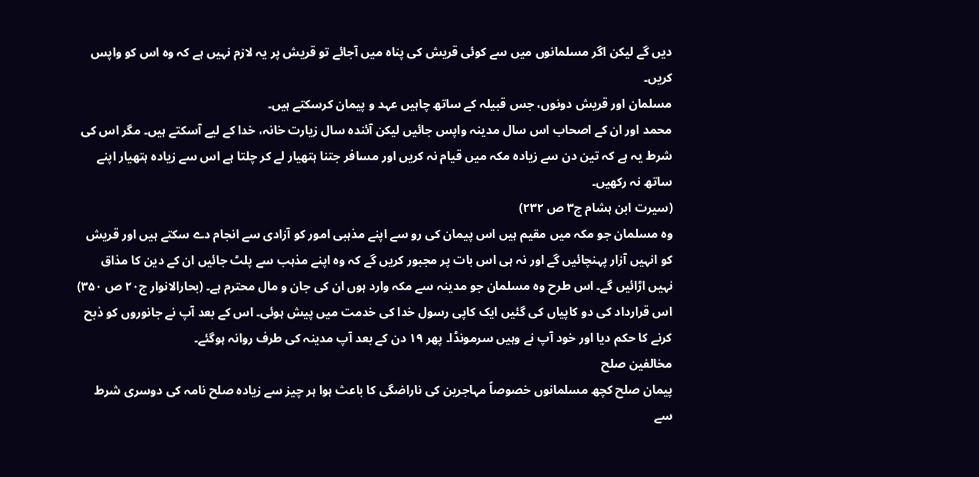دیں گے لیکن اگر مسلمانوں میں سے کوئی قریش کی پناہ میں آجائے تو قریش پر یہ لازم نہیں ہے کہ وہ اس کو واپس کریں۔
مسلمان اور قریش دونوں، جس قبیلہ کے ساتھ چاہیں عہد و پیمان کرسکتے ہیں۔
محمد اور ان کے اصحاب اس سال مدینہ واپس جائیں لیکن آئندہ سال زیارت خانہ، خدا کے لیے آسکتے ہیں۔ مگر اس کی شرط یہ ہے کہ تین دن سے زیادہ مکہ میں قیام نہ کریں اور مسافر جتنا ہتھیار لے کر چلتا ہے اس سے زیادہ ہتھیار اپنے ساتھ نہ رکھیں۔
(سیرت ابن ہشام ج۳ ص ۲۳۲)
وہ مسلمان جو مکہ میں مقیم ہیں اس پیمان کی رو سے اپنے مذہبی امور کو آزادی سے انجام دے سکتے ہیں اور قریش کو انہیں آزار پہنچائیں گے اور نہ ہی اس بات پر مجبور کریں گے کہ وہ اپنے مذہب سے پلٹ جائیں ان کے دین کا مذاق نہیں اڑائیں گے۔ اس طرح وہ مسلمان جو مدینہ سے مکہ وارد ہوں ان کی جان و مال محترم ہے۔ (بحارالانوار ج۲۰ ص ۳۵۰)
اس قرارداد کی دو کاپیاں کی گئیں ایک کاپی رسول خدا کی خدمت میں پیش ہوئی۔ اس کے بعد آپ نے جانوروں کو ذبح کرنے کا حکم دیا اور خود آپ نے وہیں سرمونڈا۔ پھر ۱۹ دن کے بعد آپ مدینہ کی طرف روانہ ہوگئے۔
مخالفین صلح
پیمان صلح کچھ مسلمانوں خصوصاً مہاجرین کی ناراضگی کا باعث ہوا ہر چیز سے زیادہ صلح نامہ کی دوسری شرط سے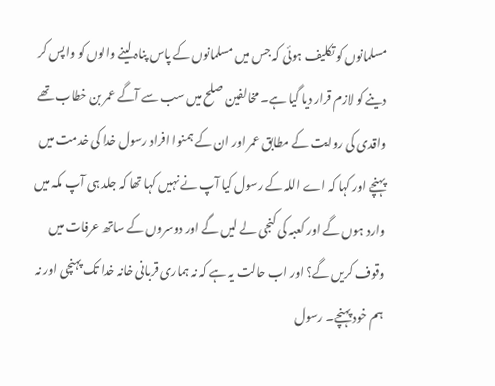مسلمانوں کو تکلیف ہوئی کہ جس میں مسلمانوں کے پاس پناہ لینے والوں کو واپس کر دینے کو لازم قرار دیا گیا ہے۔ مخالفین صلح میں سب سے آگے عمر بن خطاب تھے واقدی کی روایت کے مطابق عمر اور ان کے ہمنوا افراد رسول خدا کی خدمت میں پہنچے اور کہا کہ اے اللہ کے رسول کیا آپ نے نہیں کہا تھا کہ جلد ہی آپ مکہ میں وارد ہوں گے اور کعبہ کی کنجی لے لیں گے اور دوسروں کے ساتھ عرفات میں وقوف کریں گے؟ اور اب حالت یہ ہے کہ نہ ہماری قربانی خانہ خدا تک پہنچی اور نہ ہم خود پہنچے۔ رسول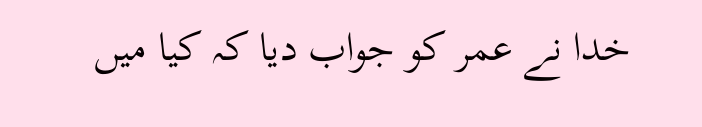خدا نے عمر کو جواب دیا کہ کیا میں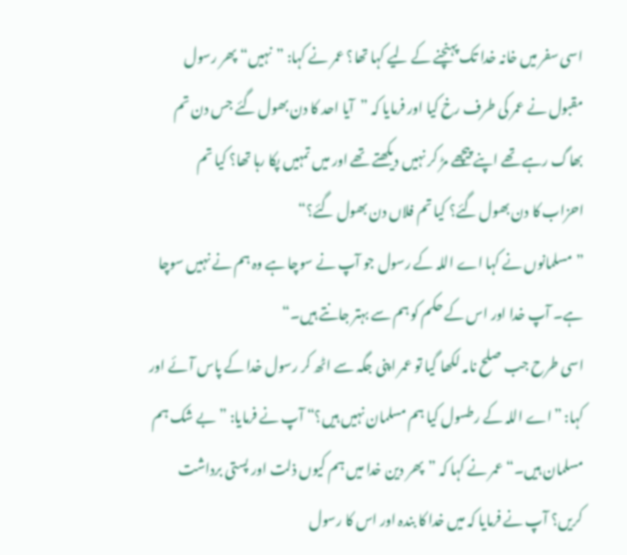اسی سفر میں خانہ خدا تک پہنچنے کے لیے کہا تھا؟ عمر نے کہا: ”نہیں“ پھر رسول مقبول نے عمر کی طرف رخ کیا اور فرمایا کہ ”آیا احد کا دن بھول گئے جس دن تم بھاگ رہے تھے اپنے پیچھے مڑ کر نہیں دیکھتے تھے اور میں تمہیں پکا رہا تھا؟ کیا تم احزاب کا دن بھول گئے؟ کیا تم فلاں دن بھول گئے؟“
”مسلمانوں نے کہا اے اللہ کے رسول جو آپ نے سوچا ہے وہ ہم نے نہیں سوچا ہے۔ آپ خدا اور اس کے حکم کو ہم سے بہتر جانتے ہیں۔“
اسی طرح جب صلح نامہ لکھا گیا تو عمر اپنی جگہ سے اٹھ کر رسول خدا کے پاس آئے اور کہا: ”اے اللہ کے رطسول کیا ہم مسلمان نہیں ہیں؟“ آپ نے فرمایا: ”بے شک ہم مسلمان ہیں۔“ عمر نے کہا کہ ”پھر دین خدا میں ہم کیوں ذلت اور پستی برداشت کریں؟ آپ نے فرمایا کہ میں خدا کا بندہ اور اس کا رسول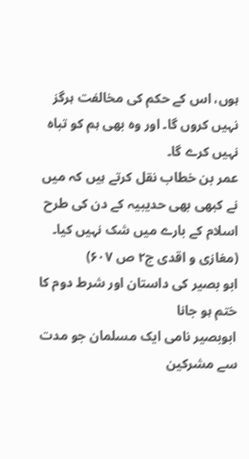ہوں، اس کے حکم کی مخالفت ہرگز نہیں کروں گا۔ اور وہ بھی ہم کو تباہ نہیں کرے گا۔
عمر بن خطاب نقل کرتے ہیں کہ میں نے کبھی بھی حدیبیہ کے دن کی طرح اسلام کے بارے میں شک نہیں کیا۔ (مغازی و اقدی ج۲ ص ۶۰۷)
ابو بصیر کی داستان اور شرط دوم کا ختم ہو جانا
ابوبصیر نامی ایک مسلمان جو مدت سے مشرکین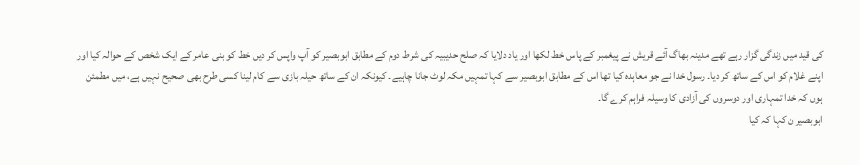کی قید میں زندگی گزار رہے تھے مدینہ بھاگ آئے قریش نے پیغمبر کے پاس خط لکھا اور یاد دلایا کہ صلح حدیبیہ کی شرط دوم کے مطابق ابوبصیر کو آپ واپس کر دیں خط کو بنی عامر کے ایک شخص کے حوالہ کیا اور اپنے غلام کو اس کے ساتھ کر دیا۔ رسول خدا نے جو معاہدہ کیا تھا اس کے مطابق ابوبصیر سے کہا تمہیں مکہ لوٹ جانا چاہیے۔ کیونکہ ان کے ساتھ حیلہ بازی سے کام لینا کسی طرح بھی صحیح نہیں ہے، میں مطمئن ہوں کہ خدا تمہاری اور دوسروں کی آزادی کا وسیلہ فراہم کرے گا۔
ابوبصیر ن کہا کہ کیا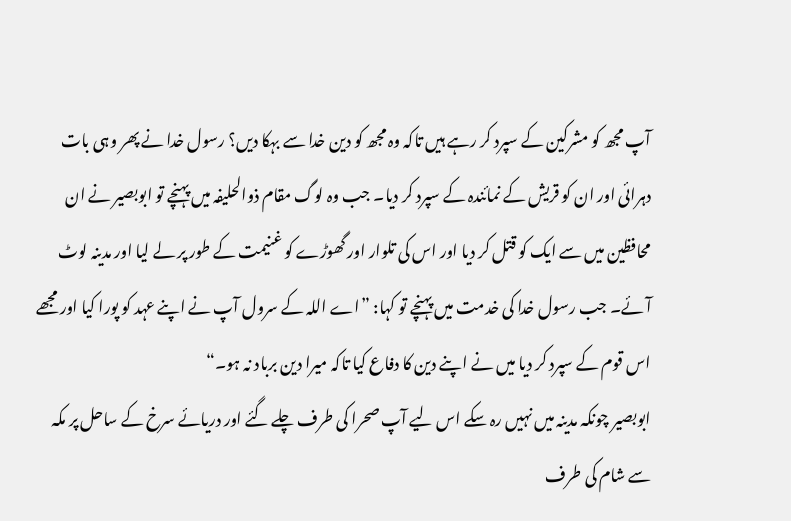آپ مجھ کو مشرکین کے سپرد کر رہے ہیں تاکہ وہ مجھ کو دین خدا سے بہکا دیں؟ رسول خدا نے پھر وہی بات دہرائی اور ان کو قریش کے نمائندہ کے سپرد کر دیا۔ جب وہ لوگ مقام ذوالحلیفہ میں پہنچے تو ابوبصیر نے ان محافظین میں سے ایک کو قتل کر دیا اور اس کی تلوار اور گھوڑے کو غنیمت کے طور پر لے لیا اور مدینہ لوٹ آئے۔ جب رسول خدا کی خدمت میں پہنچے تو کہا: ”اے اللہ کے سرول آپ نے اپنے عہد کو پورا کیا اور مجھے اس قوم کے سپرد کر دیا میں نے اپنے دین کا دفاع کیا تاکہ میرا دین برباد نہ ہو۔“
ابوبصیر چونکہ مدینہ میں نہیں رہ سکے اس لیے آپ صحرا کی طرف چلے گئے اور دریائے سرخ کے ساحل پر مکہ سے شام کی طرف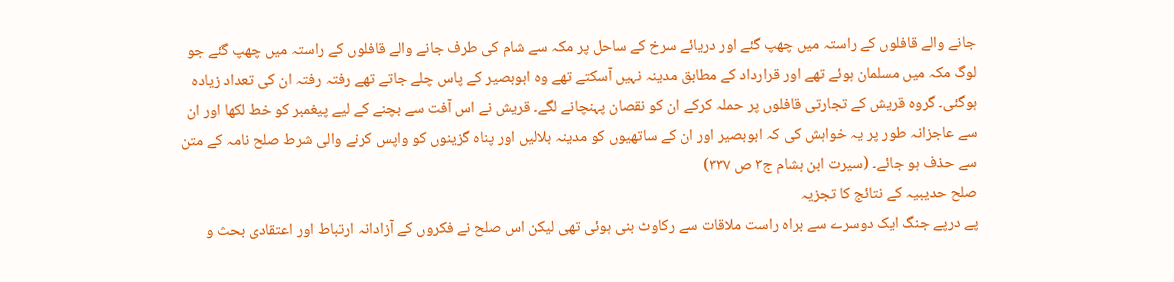جانے والے قافلوں کے راستہ میں چھپ گئے اور دریائے سرخ کے ساحل پر مکہ سے شام کی طرف جانے والے قافلوں کے راستہ میں چھپ گئے جو لوگ مکہ میں مسلمان ہوئے تھے اور قرارداد کے مطابق مدینہ نہیں آسکتے تھے وہ ابوبصیر کے پاس چلے جاتے تھے رفتہ رفتہ ان کی تعداد زیادہ ہوگئی۔ گروہ قریش کے تجارتی قافلوں پر حملہ کرکے ان کو نقصان پہنچانے لگے۔ قریش نے اس آفت سے بچنے کے لیے پیغمبر کو خط لکھا اور ان سے عاجزانہ طور پر یہ خواہش کی کہ ابوبصیر اور ان کے ساتھیوں کو مدینہ بلالیں اور پناہ گزینوں کو واپس کرنے والی شرط صلح نامہ کے متن سے حذف ہو جائے۔ (سیرت ابن ہشام ج۳ ص ۳۳۷)
صلح حدیبیہ کے نتائج کا تجزیہ
پے درپے جنگ ایک دوسرے سے براہ راست ملاقات سے رکاوٹ بنی ہوئی تھی لیکن اس صلح نے فکروں کے آزادانہ ارتباط اور اعتقادی بحث و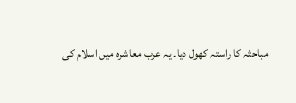مباحثہ کا راستہ کھول دیا۔ یہ عرب معاشرہ میں اسلام کی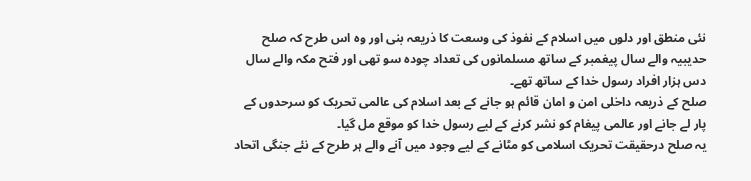نئی منطق اور دلوں میں اسلام کے نفوذ کی وسعت کا ذریعہ بنی اور وہ اس طرح کہ صلح حدیبیہ والے سال پیغمبر کے ساتھ مسلمانوں کی تعداد چودہ سو تھی اور فتح مکہ والے سال دس ہزار افراد رسول خدا کے ساتھ تھے۔
صلح کے ذریعہ داخلی امن و امان قائم ہو جانے کے بعد اسلام کی عالمی تحریک کو سرحدوں کے پار لے جانے اور عالمی پیغام کو نشر کرنے کے لیے رسول خدا کو موقع مل گیا۔
یہ صلح درحقیقت تحریک اسلامی کو مٹانے کے لیے وجود میں آنے والے ہر طرح کے نئے جنگی اتحاد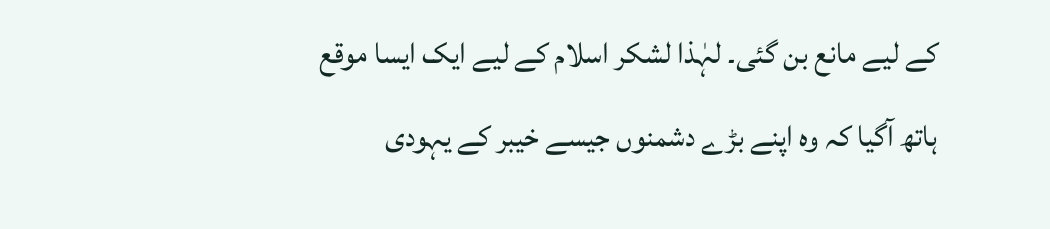کے لیے مانع بن گئی۔ لہٰذا لشکر اسلام کے لیے ایک ایسا موقع ہاتھ آگیا کہ وہ اپنے بڑے دشمنوں جیسے خیبر کے یہودی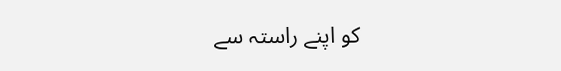کو اپنے راستہ سے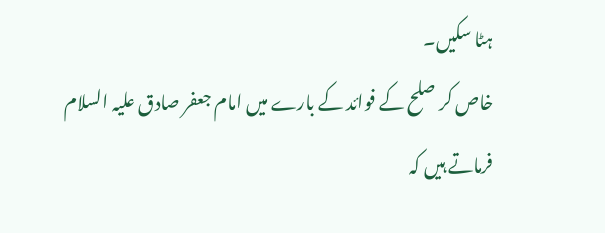ہٹا سکیں۔
خاص کر صلح کے فوائد کے بارے میں امام جعفر صادق علیہ السلام فرماتے ہیں کہ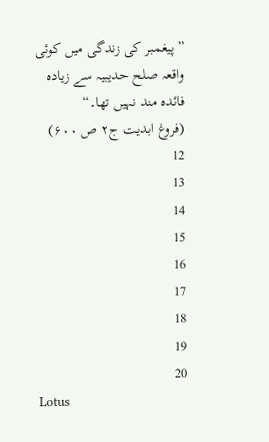”پیغمبر کی زندگی میں کوئی واقعہ صلح حدیبیہ سے زیادہ فائدہ مند نہیں تھا۔“
(فروغ ابدیت ج۲ ص ۶۰۰)
12
13
14
15
16
17
18
19
20
Lotus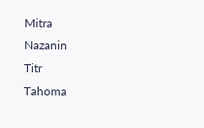Mitra
Nazanin
Titr
Tahoma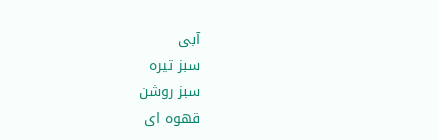آبی
سبز تیره
سبز روشن
قهوه ای